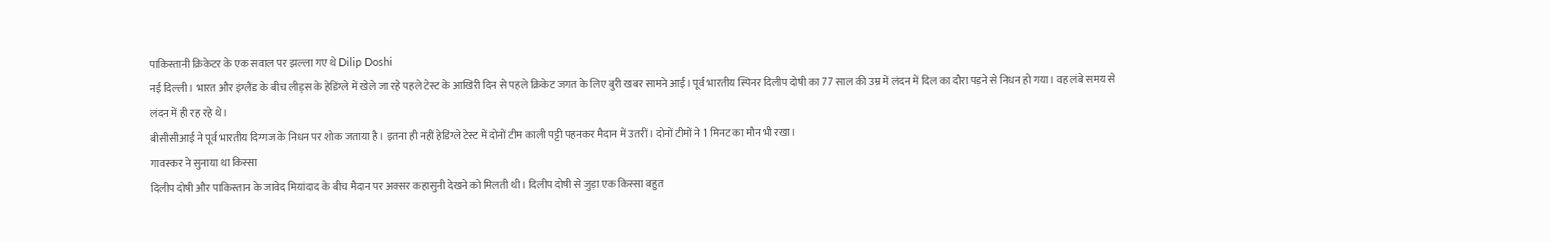पाकिस्तानी क्रिकेटर के एक सवाल पर झल्ला गए थे Dilip Doshi
नई दिल्ली। भारत और इंग्लैंड के बीच लीड्स के हेडिंग्ले में खेले जा रहे पहले टेस्ट के आखिरी दिन से पहले क्रिकेट जगत के लिए बुरी खबर सामने आई। पूर्व भारतीय स्पिनर दिलीप दोषी का 77 साल की उम्र में लंदन में दिल का दौरा पड़ने से निधन हो गया। वह लंबे समय से लंदन में ही रह रहे थे।
बीसीसीआई ने पूर्व भारतीय दिग्गज के निधन पर शोक जताया है। इतना ही नहीं हेडिंग्ले टेस्ट में दोनों टीम काली पट्टी पहनकर मैदान में उतरीं। दोनों टीमों ने 1 मिनट का मौन भी रखा।
गावस्कर ने सुनाया था किस्सा
दिलीप दोषी और पाकिस्तान के जावेद मियांदाद के बीच मैदान पर अक्सर कहासुनी देखने को मिलती थी। दिलीप दोषी से जुड़ा एक किस्सा बहुत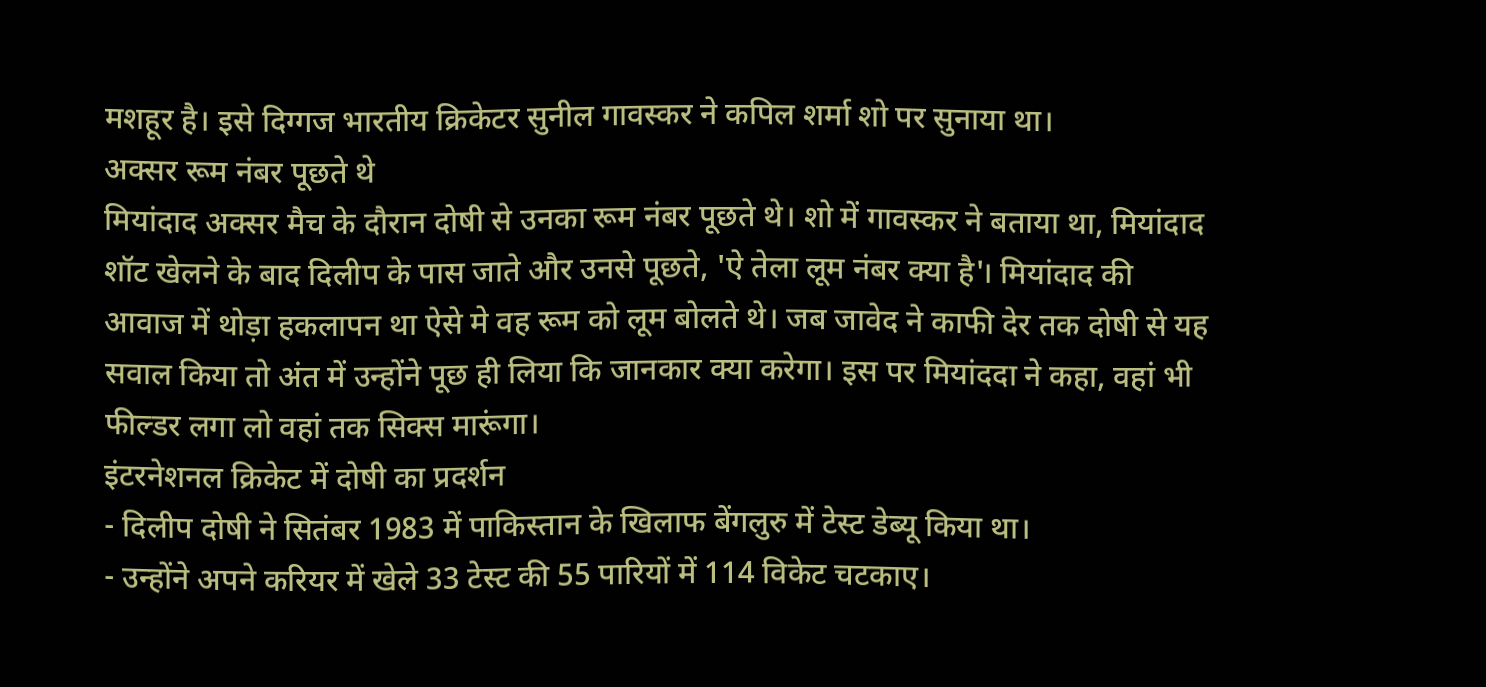मशहूर है। इसे दिग्गज भारतीय क्रिकेटर सुनील गावस्कर ने कपिल शर्मा शो पर सुनाया था।
अक्सर रूम नंबर पूछते थे
मियांदाद अक्सर मैच के दौरान दोषी से उनका रूम नंबर पूछते थे। शो में गावस्कर ने बताया था, मियांदाद शॉट खेलने के बाद दिलीप के पास जाते और उनसे पूछते, 'ऐ तेला लूम नंबर क्या है'। मियांदाद की आवाज में थोड़ा हकलापन था ऐसे मे वह रूम को लूम बोलते थे। जब जावेद ने काफी देर तक दोषी से यह सवाल किया तो अंत में उन्होंने पूछ ही लिया कि जानकार क्या करेगा। इस पर मियांददा ने कहा, वहां भी फील्डर लगा लो वहां तक सिक्स मारूंगा।
इंटरनेशनल क्रिकेट में दोषी का प्रदर्शन
- दिलीप दोषी ने सितंबर 1983 में पाकिस्तान के खिलाफ बेंगलुरु में टेस्ट डेब्यू किया था।
- उन्होंने अपने करियर में खेले 33 टेस्ट की 55 पारियों में 114 विकेट चटकाए।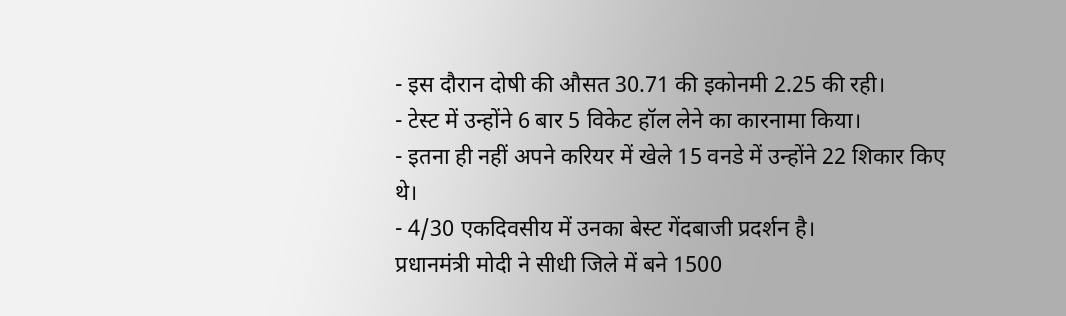- इस दौरान दोषी की औसत 30.71 की इकोनमी 2.25 की रही।
- टेस्ट में उन्होंने 6 बार 5 विकेट हॉल लेने का कारनामा किया।
- इतना ही नहीं अपने करियर में खेले 15 वनडे में उन्होंने 22 शिकार किए थे।
- 4/30 एकदिवसीय में उनका बेस्ट गेंदबाजी प्रदर्शन है।
प्रधानमंत्री मोदी ने सीधी जिले में बने 1500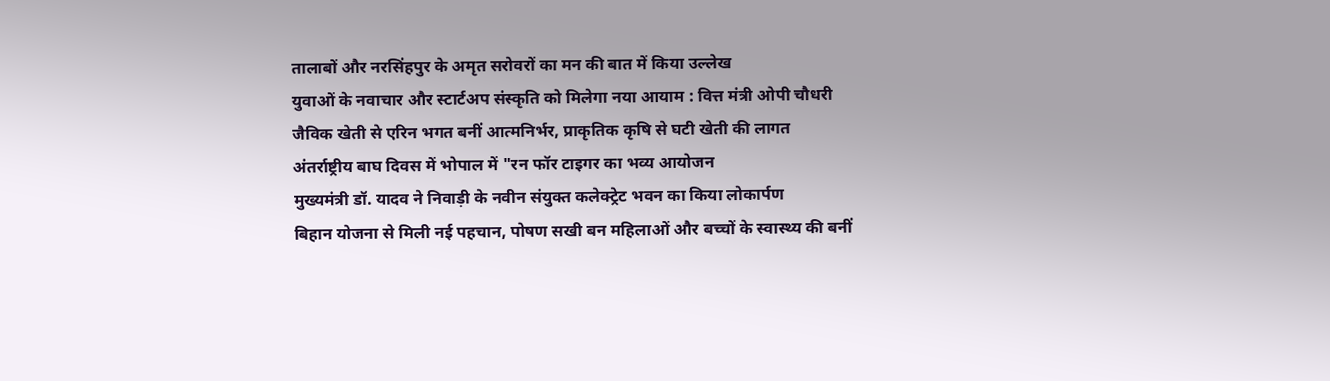तालाबों और नरसिंहपुर के अमृत सरोवरों का मन की बात में किया उल्लेख
युवाओं के नवाचार और स्टार्टअप संस्कृति को मिलेगा नया आयाम : वित्त मंत्री ओपी चौधरी
जैविक खेती से एरिन भगत बनीं आत्मनिर्भर, प्राकृतिक कृषि से घटी खेती की लागत
अंतर्राष्ट्रीय बाघ दिवस में भोपाल में "रन फॉर टाइगर का भव्य आयोजन
मुख्यमंत्री डॉ. यादव ने निवाड़ी के नवीन संयुक्त कलेक्ट्रेट भवन का किया लोकार्पण
बिहान योजना से मिली नई पहचान, पोषण सखी बन महिलाओं और बच्चों के स्वास्थ्य की बनीं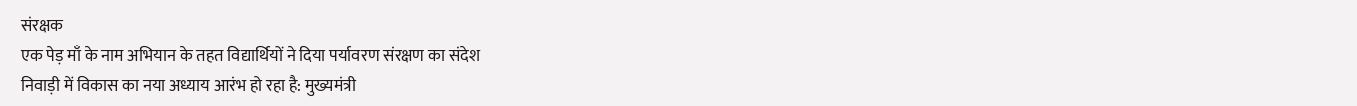संरक्षक
एक पेड़ माँ के नाम अभियान के तहत विद्यार्थियों ने दिया पर्यावरण संरक्षण का संदेश
निवाड़ी में विकास का नया अध्याय आरंभ हो रहा है: मुख्यमंत्री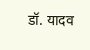डॉ. यादव